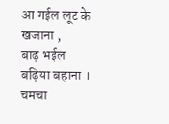आ गईल लूट के खजाना ,
बाढ़ भईल बढ़िया बहाना ।
चमचा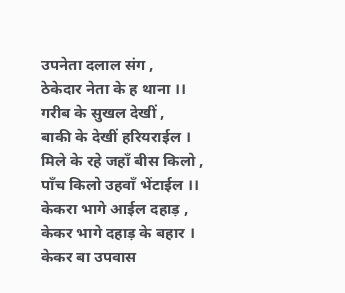उपनेता दलाल संग ,
ठेकेदार नेता के ह थाना ।।
गरीब के सुखल देखीं ,
बाकी के देखीं हरियराईल ।
मिले के रहे जहॉं बीस किलो ,
पॉंच किलो उहवॉं भेंटाईल ।।
केकरा भागे आईल दहाड़ ,
केकर भागे दहाड़ के बहार ।
केकर बा उपवास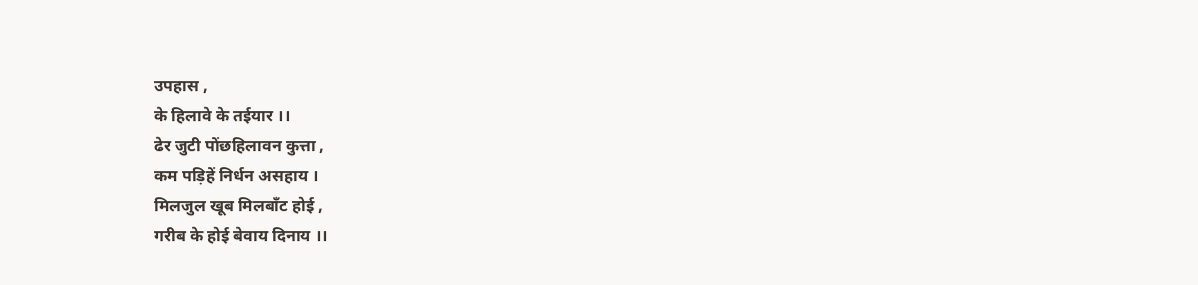उपहास ,
के हिलावे के तईयार ।।
ढेर जुटी पोंछहिलावन कुत्ता ,
कम पड़िहें निर्धन असहाय ।
मिलजुल खूब मिलबॉंट होई ,
गरीब के होई बेवाय दिनाय ।।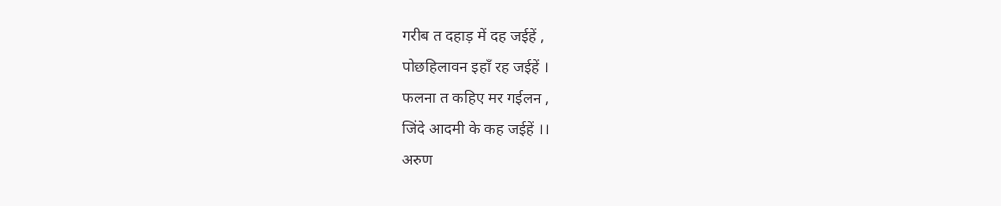गरीब त दहाड़ में दह जईहें ,
पोछहिलावन इहॉं रह जईहें ।
फलना त कहिए मर गईलन ,
जिंदे आदमी के कह जईहें ।।
अरुण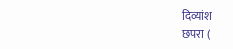दिव्यांश
छपरा (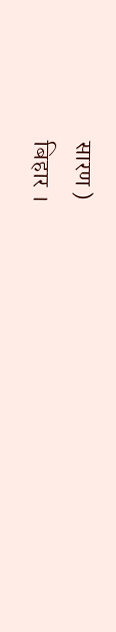सारण )
बिहार ।